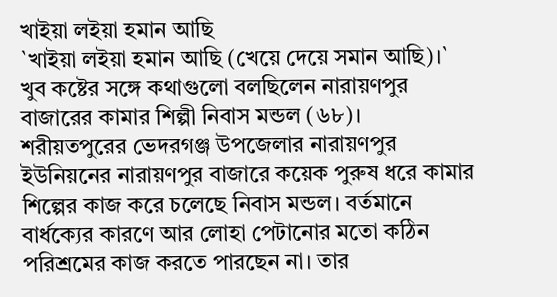খাইয়া লইয়া হমান আছি
`খাইয়া লইয়া হমান আছি (খেয়ে দেয়ে সমান আছি)।` খুব কষ্টের সঙ্গে কথাগুলো বলছিলেন নারায়ণপুর বাজারের কামার শিল্পী নিবাস মন্ডল (৬৮)।
শরীয়তপুরের ভেদরগঞ্জ উপজেলার নারায়ণপুর ইউনিয়নের নারায়ণপুর বাজারে কয়েক পুরুষ ধরে কামার শিল্পের কাজ করে চলেছে নিবাস মন্ডল। বর্তমানে বার্ধক্যের কারণে আর লোহা পেটানোর মতো কঠিন পরিশ্রমের কাজ করতে পারছেন না। তার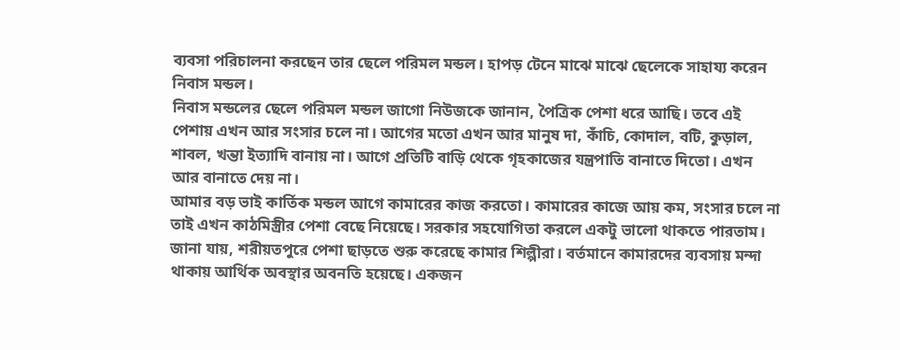ব্যবসা পরিচালনা করছেন তার ছেলে পরিমল মন্ডল। হাপড় টেনে মাঝে মাঝে ছেলেকে সাহায্য করেন নিবাস মন্ডল।
নিবাস মন্ডলের ছেলে পরিমল মন্ডল জাগো নিউজকে জানান, পৈত্রিক পেশা ধরে আছি। তবে এই পেশায় এখন আর সংসার চলে না। আগের মতো এখন আর মানুষ দা, কাঁচি, কোদাল, বটি, কুড়াল, শাবল, খন্তা ইত্যাদি বানায় না। আগে প্রতিটি বাড়ি থেকে গৃহকাজের যন্ত্রপাতি বানাতে দিতো। এখন আর বানাতে দেয় না।
আমার বড় ভাই কার্তিক মন্ডল আগে কামারের কাজ করতো। কামারের কাজে আয় কম, সংসার চলে না তাই এখন কাঠমিস্ত্রীর পেশা বেছে নিয়েছে। সরকার সহযোগিতা করলে একটু ভালো থাকতে পারতাম।
জানা যায়, শরীয়তপুরে পেশা ছাড়তে শুরু করেছে কামার শিল্পীরা। বর্তমানে কামারদের ব্যবসায় মন্দা থাকায় আর্থিক অবস্থার অবনতি হয়েছে। একজন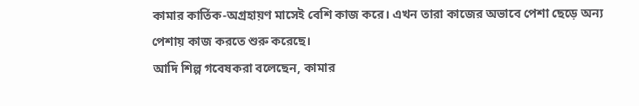কামার কার্তিক-অগ্রহায়ণ মাসেই বেশি কাজ করে। এখন তারা কাজের অভাবে পেশা ছেড়ে অন্য পেশায় কাজ করতে শুরু করেছে।
আদি শিল্প গবেষকরা বলেছেন, কামার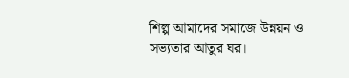শিল্প আমাদের সমাজে উন্নয়ন ও সভ্যতার আতুর ঘর।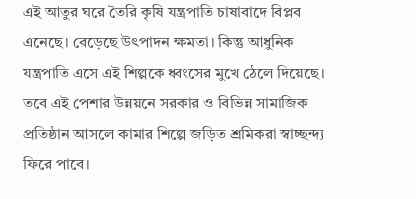এই আতুর ঘরে তৈরি কৃষি যন্ত্রপাতি চাষাবাদে বিপ্লব এনেছে। বেড়েছে উৎপাদন ক্ষমতা। কিন্তু আধুনিক যন্ত্রপাতি এসে এই শিল্পকে ধ্বংসের মুখে ঠেলে দিয়েছে। তবে এই পেশার উন্নয়নে সরকার ও বিভিন্ন সামাজিক প্রতিষ্ঠান আসলে কামার শিল্পে জড়িত শ্রমিকরা স্বাচ্ছন্দ্য ফিরে পাবে।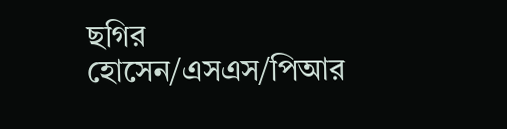ছগির হোসেন/এসএস/পিআর